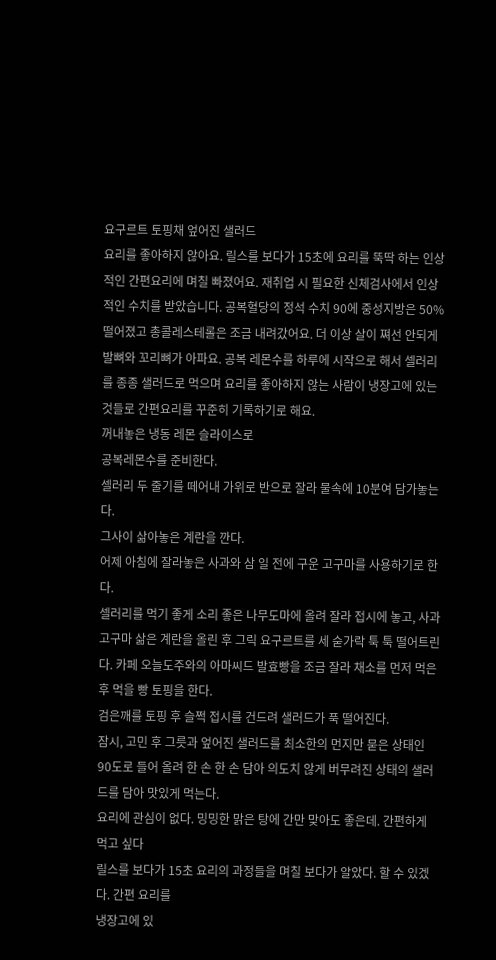요구르트 토핑채 엎어진 샐러드
요리를 좋아하지 않아요. 릴스를 보다가 15초에 요리를 뚝딱 하는 인상적인 간편요리에 며칠 빠졌어요. 재취업 시 필요한 신체검사에서 인상적인 수치를 받았습니다. 공복혈당의 정석 수치 90에 중성지방은 50% 떨어졌고 총콜레스테롤은 조금 내려갔어요. 더 이상 살이 쪄선 안되게 발뼈와 꼬리뼈가 아파요. 공복 레몬수를 하루에 시작으로 해서 셀러리를 종종 샐러드로 먹으며 요리를 좋아하지 않는 사람이 냉장고에 있는 것들로 간편요리를 꾸준히 기록하기로 해요.
꺼내놓은 냉동 레몬 슬라이스로
공복레몬수를 준비한다.
셀러리 두 줄기를 떼어내 가위로 반으로 잘라 물속에 10분여 담가놓는다.
그사이 삶아놓은 계란을 깐다.
어제 아침에 잘라놓은 사과와 삼 일 전에 구운 고구마를 사용하기로 한다.
셀러리를 먹기 좋게 소리 좋은 나무도마에 올려 잘라 접시에 놓고, 사과 고구마 삶은 계란을 올린 후 그릭 요구르트를 세 숟가락 툭 툭 떨어트린다. 카페 오늘도주와의 아마씨드 발효빵을 조금 잘라 채소를 먼저 먹은 후 먹을 빵 토핑을 한다.
검은깨를 토핑 후 슬쩍 접시를 건드려 샐러드가 푹 떨어진다.
잠시, 고민 후 그릇과 엎어진 샐러드를 최소한의 먼지만 묻은 상태인 90도로 들어 올려 한 손 한 손 담아 의도치 않게 버무려진 상태의 샐러드를 담아 맛있게 먹는다.
요리에 관심이 없다. 밍밍한 맑은 탕에 간만 맞아도 좋은데. 간편하게 먹고 싶다
릴스를 보다가 15초 요리의 과정들을 며칠 보다가 알았다. 할 수 있겠다. 간편 요리를
냉장고에 있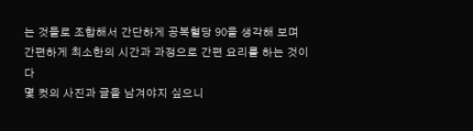는 것들로 조합해서 간단하게 공복혈당 90을 생각해 보며 간편하게 최소한의 시간과 과정으로 간편 요리를 하는 것이다
몇 컷의 사진과 글을 남겨야지 싶으니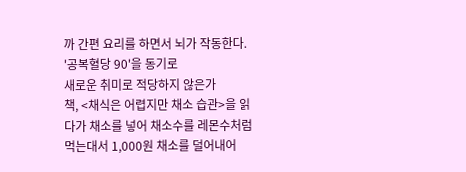까 간편 요리를 하면서 뇌가 작동한다.
'공복혈당 90'을 동기로
새로운 취미로 적당하지 않은가
책, <채식은 어렵지만 채소 습관>을 읽다가 채소를 넣어 채소수를 레몬수처럼 먹는대서 1,000원 채소를 덜어내어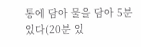통에 담아 물을 담아 5분 있다(20분 있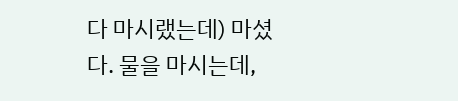다 마시랬는데) 마셨다. 물을 마시는데,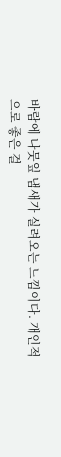바람에 나뭇잎 냄새가 실려오는 느낌이다. 개인적으로 좋은 걸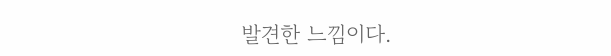발견한 느낌이다.